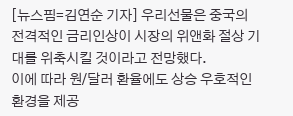[뉴스핌=김연순 기자] 우리선물은 중국의 전격적인 금리인상이 시장의 위앤화 절상 기대를 위축시킬 것이라고 전망했다.
이에 따라 원/달러 환율에도 상승 우호적인 환경을 제공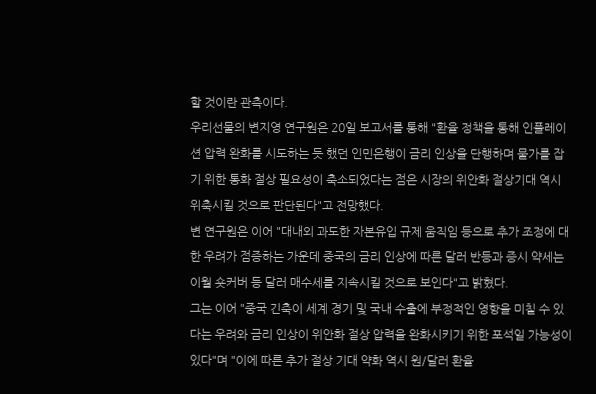할 것이란 관측이다.
우리선물의 변지영 연구원은 20일 보고서를 통해 "환율 정책을 통해 인플레이션 압력 완화를 시도하는 듯 했던 인민은행이 금리 인상을 단행하며 물가를 잡기 위한 통화 절상 필요성이 축소되었다는 점은 시장의 위안화 절상기대 역시 위축시킬 것으로 판단된다"고 전망했다.
변 연구원은 이어 "대내외 과도한 자본유입 규제 움직임 등으로 추가 조정에 대한 우려가 점증하는 가운데 중국의 금리 인상에 따른 달러 반등과 증시 약세는 이월 숏커버 등 달러 매수세를 지속시킬 것으로 보인다"고 밝혔다.
그는 이어 "중국 긴축이 세계 경기 및 국내 수출에 부정적인 영향을 미칠 수 있다는 우려와 금리 인상이 위안화 절상 압력을 완화시키기 위한 포석일 가능성이 있다"며 "이에 따른 추가 절상 기대 약화 역시 원/달러 환율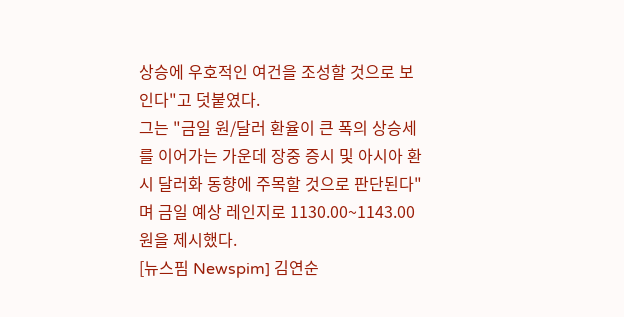상승에 우호적인 여건을 조성할 것으로 보인다"고 덧붙였다.
그는 "금일 원/달러 환율이 큰 폭의 상승세를 이어가는 가운데 장중 증시 및 아시아 환시 달러화 동향에 주목할 것으로 판단된다"며 금일 예상 레인지로 1130.00~1143.00원을 제시했다.
[뉴스핌 Newspim] 김연순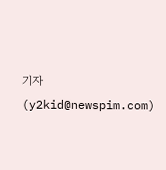기자 (y2kid@newspim.com)